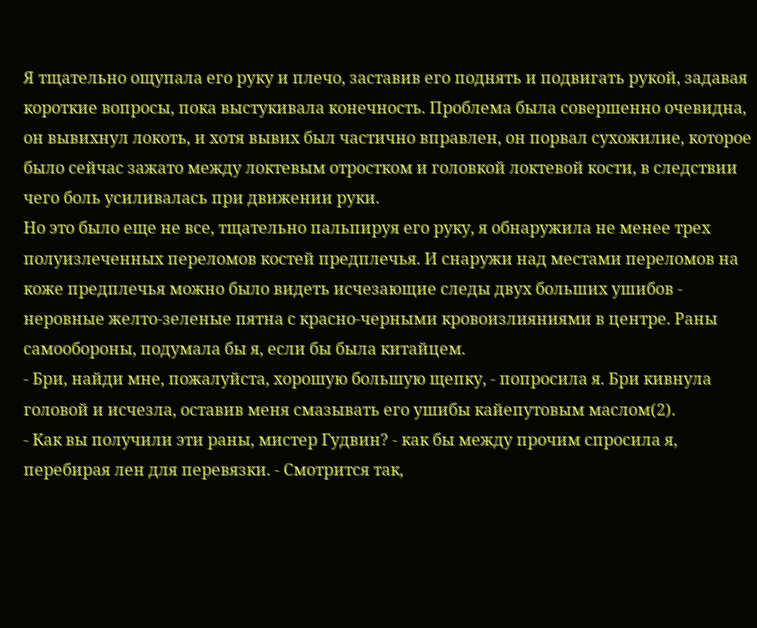Я тщательно ощупала его руку и плечо, заставив его поднять и подвигать рукой, задавая короткие вопросы, пока выстукивала конечность. Проблема была совершенно очевидна, он вывихнул локоть, и хотя вывих был частично вправлен, он порвал сухожилие, которое было сейчас зажато между локтевым отростком и головкой локтевой кости, в следствии чего боль усиливалась при движении руки.
Но это было еще не все, тщательно пальпируя его руку, я обнаружила не менее трех полуизлеченных переломов костей предплечья. И снаружи над местами переломов на коже предплечья можно было видеть исчезающие следы двух больших ушибов - неровные желто-зеленые пятна с красно-черными кровоизлияниями в центре. Раны самообороны, подумала бы я, если бы была китайцем.
- Бри, найди мне, пожалуйста, хорошую большую щепку, - попросила я. Бри кивнула головой и исчезла, оставив меня смазывать его ушибы кайепутовым маслом(2).
- Как вы получили эти раны, мистер Гудвин? - как бы между прочим спросила я, перебирая лен для перевязки. - Смотрится так,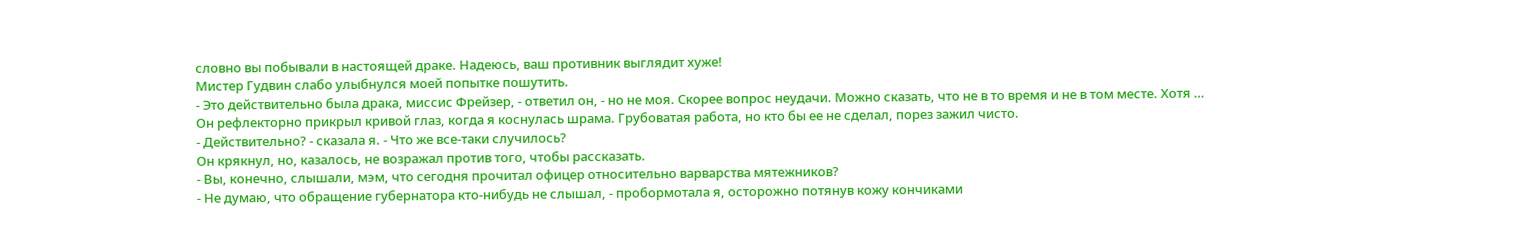словно вы побывали в настоящей драке. Надеюсь, ваш противник выглядит хуже!
Мистер Гудвин слабо улыбнулся моей попытке пошутить.
- Это действительно была драка, миссис Фрейзер, - ответил он, - но не моя. Скорее вопрос неудачи. Можно сказать, что не в то время и не в том месте. Хотя …
Он рефлекторно прикрыл кривой глаз, когда я коснулась шрама. Грубоватая работа, но кто бы ее не сделал, порез зажил чисто.
- Действительно? - сказала я. - Что же все-таки случилось?
Он крякнул, но, казалось, не возражал против того, чтобы рассказать.
- Вы, конечно, слышали, мэм, что сегодня прочитал офицер относительно варварства мятежников?
- Не думаю, что обращение губернатора кто-нибудь не слышал, - пробормотала я, осторожно потянув кожу кончиками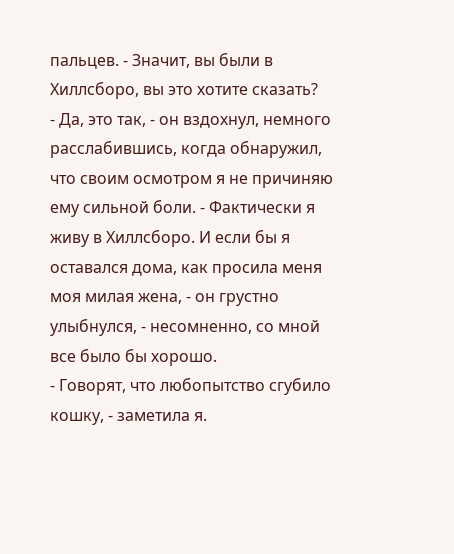пальцев. - Значит, вы были в Хиллсборо, вы это хотите сказать?
- Да, это так, - он вздохнул, немного расслабившись, когда обнаружил, что своим осмотром я не причиняю ему сильной боли. - Фактически я живу в Хиллсборо. И если бы я оставался дома, как просила меня моя милая жена, - он грустно улыбнулся, - несомненно, со мной все было бы хорошо.
- Говорят, что любопытство сгубило кошку, - заметила я.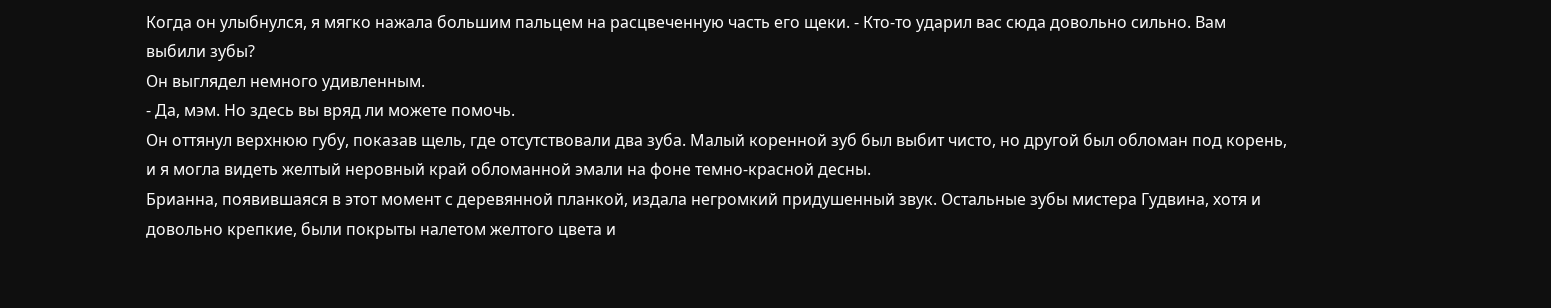Когда он улыбнулся, я мягко нажала большим пальцем на расцвеченную часть его щеки. - Кто-то ударил вас сюда довольно сильно. Вам выбили зубы?
Он выглядел немного удивленным.
- Да, мэм. Но здесь вы вряд ли можете помочь.
Он оттянул верхнюю губу, показав щель, где отсутствовали два зуба. Малый коренной зуб был выбит чисто, но другой был обломан под корень, и я могла видеть желтый неровный край обломанной эмали на фоне темно-красной десны.
Брианна, появившаяся в этот момент с деревянной планкой, издала негромкий придушенный звук. Остальные зубы мистера Гудвина, хотя и довольно крепкие, были покрыты налетом желтого цвета и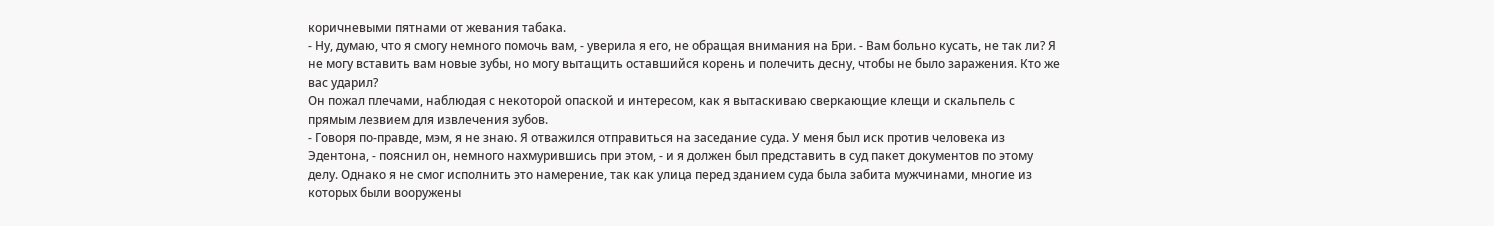коричневыми пятнами от жевания табака.
- Ну, думаю, что я смогу немного помочь вам, - уверила я его, не обращая внимания на Бри. - Вам больно кусать, не так ли? Я не могу вставить вам новые зубы, но могу вытащить оставшийся корень и полечить десну, чтобы не было заражения. Кто же вас ударил?
Он пожал плечами, наблюдая с некоторой опаской и интересом, как я вытаскиваю сверкающие клещи и скальпель с прямым лезвием для извлечения зубов.
- Говоря по-правде, мэм, я не знаю. Я отважился отправиться на заседание суда. У меня был иск против человека из Эдентона, - пояснил он, немного нахмурившись при этом, - и я должен был представить в суд пакет документов по этому делу. Однако я не смог исполнить это намерение, так как улица перед зданием суда была забита мужчинами, многие из которых были вооружены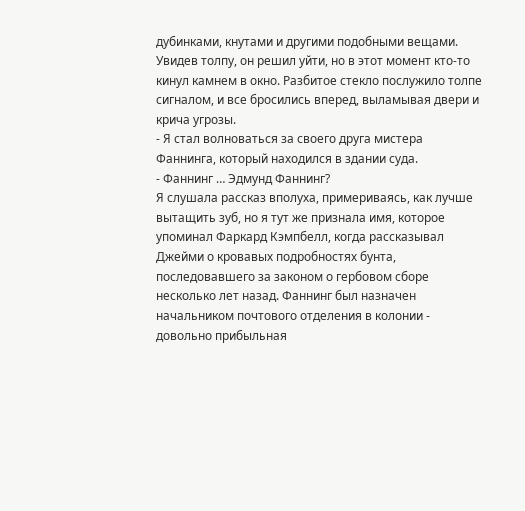дубинками, кнутами и другими подобными вещами.
Увидев толпу, он решил уйти, но в этот момент кто-то кинул камнем в окно. Разбитое стекло послужило толпе сигналом, и все бросились вперед, выламывая двери и крича угрозы.
- Я стал волноваться за своего друга мистера Фаннинга, который находился в здании суда.
- Фаннинг … Эдмунд Фаннинг?
Я слушала рассказ вполуха, примериваясь, как лучше вытащить зуб, но я тут же признала имя, которое упоминал Фаркард Кэмпбелл, когда рассказывал Джейми о кровавых подробностях бунта, последовавшего за законом о гербовом сборе несколько лет назад. Фаннинг был назначен начальником почтового отделения в колонии - довольно прибыльная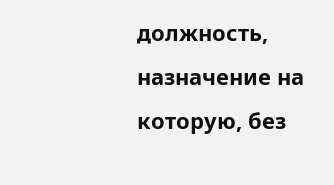должность, назначение на которую, без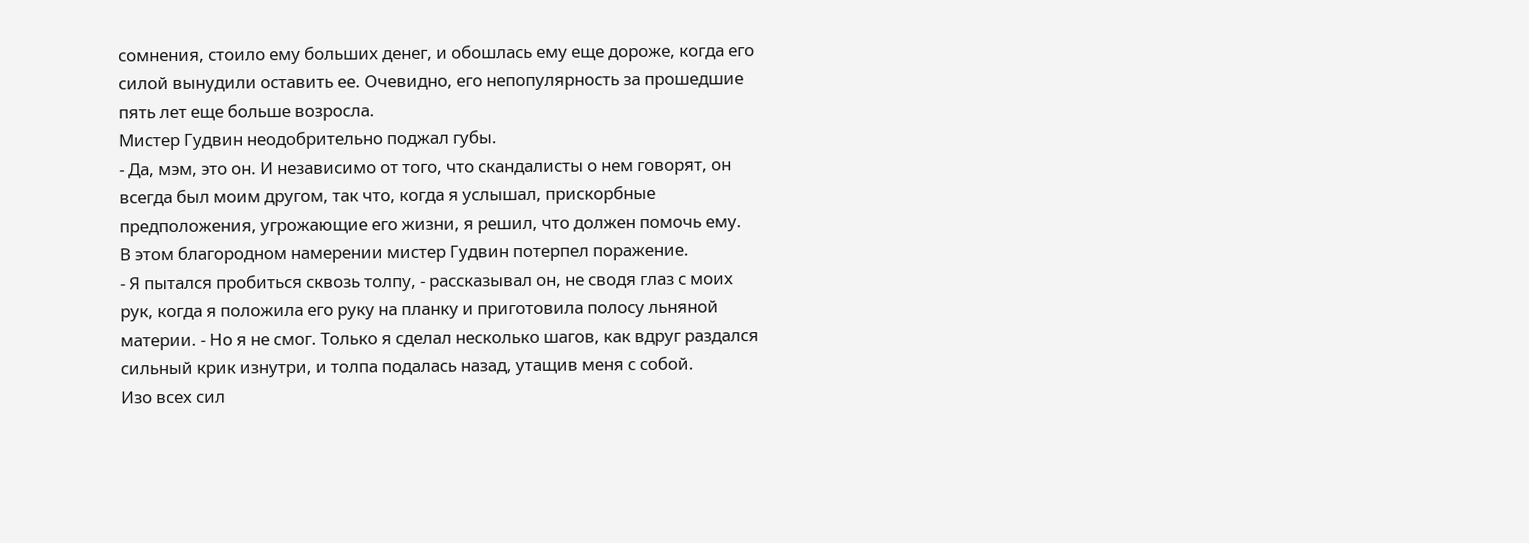сомнения, стоило ему больших денег, и обошлась ему еще дороже, когда его силой вынудили оставить ее. Очевидно, его непопулярность за прошедшие пять лет еще больше возросла.
Мистер Гудвин неодобрительно поджал губы.
- Да, мэм, это он. И независимо от того, что скандалисты о нем говорят, он всегда был моим другом, так что, когда я услышал, прискорбные предположения, угрожающие его жизни, я решил, что должен помочь ему.
В этом благородном намерении мистер Гудвин потерпел поражение.
- Я пытался пробиться сквозь толпу, - рассказывал он, не сводя глаз с моих рук, когда я положила его руку на планку и приготовила полосу льняной материи. - Но я не смог. Только я сделал несколько шагов, как вдруг раздался сильный крик изнутри, и толпа подалась назад, утащив меня с собой.
Изо всех сил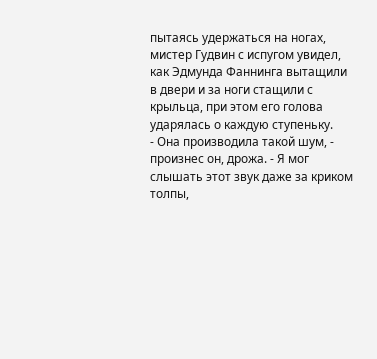пытаясь удержаться на ногах, мистер Гудвин с испугом увидел, как Эдмунда Фаннинга вытащили в двери и за ноги стащили с крыльца, при этом его голова ударялась о каждую ступеньку.
- Она производила такой шум, - произнес он, дрожа. - Я мог слышать этот звук даже за криком толпы,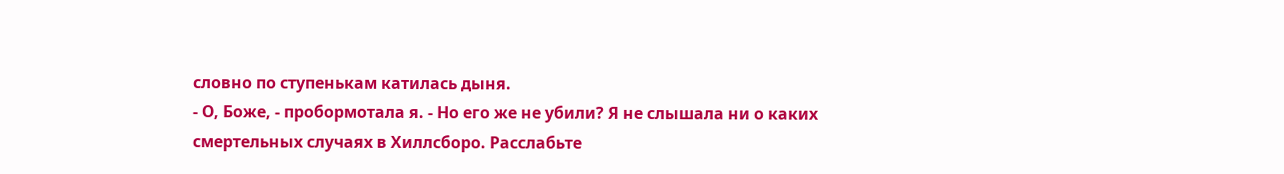словно по ступенькам катилась дыня.
- О, Боже, - пробормотала я. - Но его же не убили? Я не слышала ни о каких смертельных случаях в Хиллсборо. Расслабьте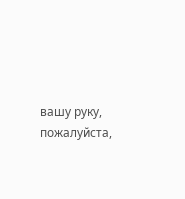вашу руку, пожалуйста,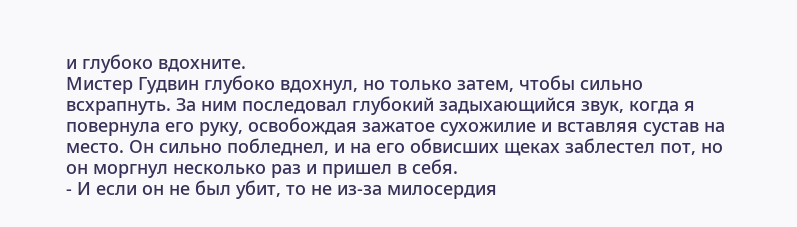и глубоко вдохните.
Мистер Гудвин глубоко вдохнул, но только затем, чтобы сильно всхрапнуть. За ним последовал глубокий задыхающийся звук, когда я повернула его руку, освобождая зажатое сухожилие и вставляя сустав на место. Он сильно побледнел, и на его обвисших щеках заблестел пот, но он моргнул несколько раз и пришел в себя.
- И если он не был убит, то не из-за милосердия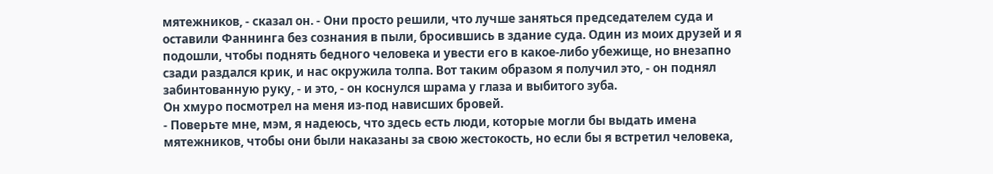мятежников, - сказал он. - Они просто решили, что лучше заняться председателем суда и оставили Фаннинга без сознания в пыли, бросившись в здание суда. Один из моих друзей и я подошли, чтобы поднять бедного человека и увести его в какое-либо убежище, но внезапно сзади раздался крик, и нас окружила толпа. Вот таким образом я получил это, - он поднял забинтованную руку, - и это, - он коснулся шрама у глаза и выбитого зуба.
Он хмуро посмотрел на меня из-под нависших бровей.
- Поверьте мне, мэм, я надеюсь, что здесь есть люди, которые могли бы выдать имена мятежников, чтобы они были наказаны за свою жестокость, но если бы я встретил человека,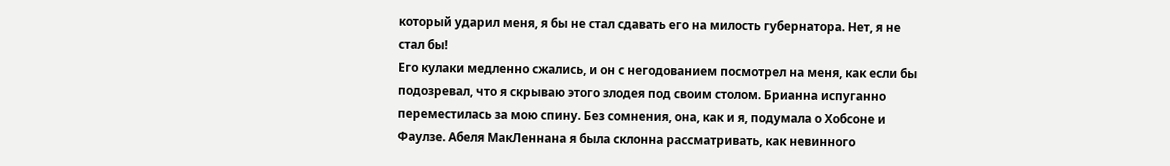который ударил меня, я бы не стал сдавать его на милость губернатора. Нет, я не стал бы!
Его кулаки медленно сжались, и он с негодованием посмотрел на меня, как если бы подозревал, что я скрываю этого злодея под своим столом. Брианна испуганно переместилась за мою спину. Без сомнения, она, как и я, подумала о Хобсоне и Фаулзе. Абеля МакЛеннана я была склонна рассматривать, как невинного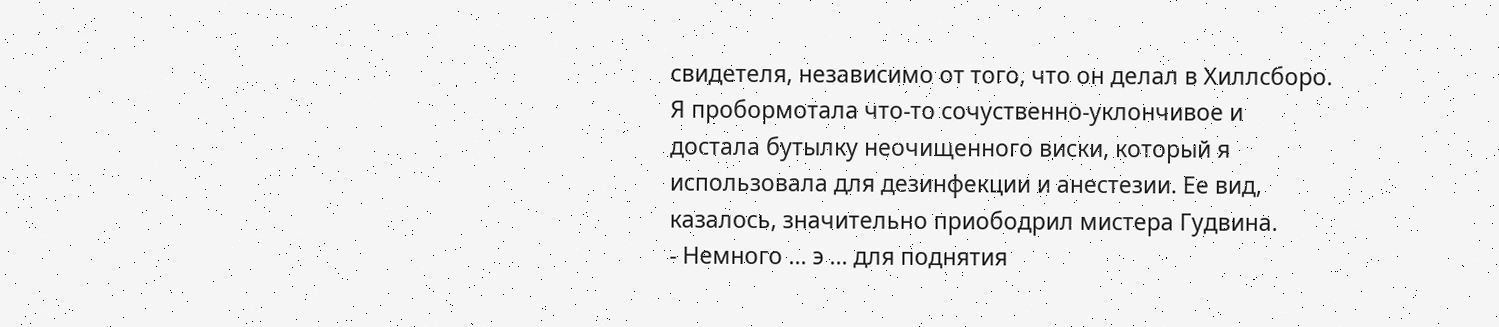свидетеля, независимо от того, что он делал в Хиллсборо.
Я пробормотала что-то сочуственно-уклончивое и достала бутылку неочищенного виски, который я использовала для дезинфекции и анестезии. Ее вид, казалось, значительно приободрил мистера Гудвина.
- Немного … э … для поднятия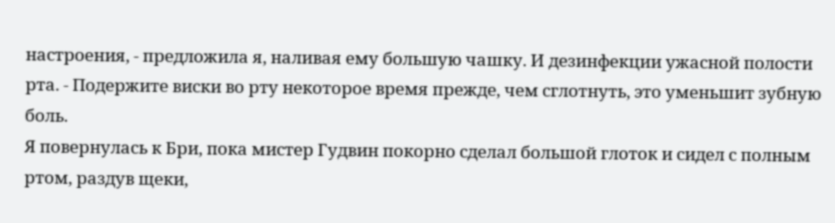настроения, - предложила я, наливая ему большую чашку. И дезинфекции ужасной полости рта. - Подержите виски во рту некоторое время прежде, чем сглотнуть, это уменьшит зубную боль.
Я повернулась к Бри, пока мистер Гудвин покорно сделал большой глоток и сидел с полным ртом, раздув щеки,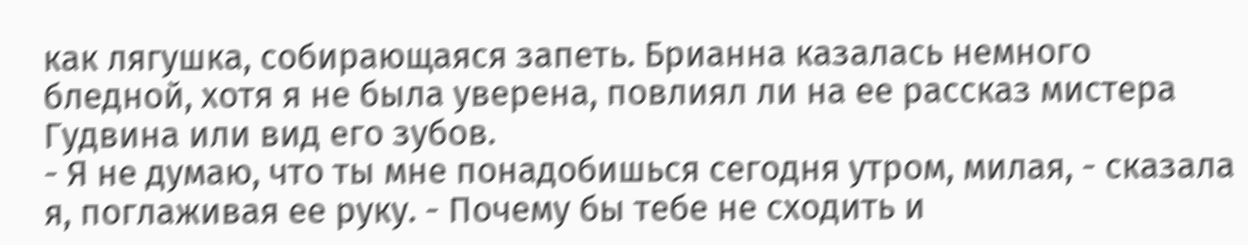как лягушка, собирающаяся запеть. Брианна казалась немного бледной, хотя я не была уверена, повлиял ли на ее рассказ мистера Гудвина или вид его зубов.
- Я не думаю, что ты мне понадобишься сегодня утром, милая, - сказала я, поглаживая ее руку. - Почему бы тебе не сходить и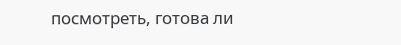посмотреть, готова ли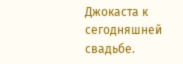Джокаста к сегодняшней свадьбе.